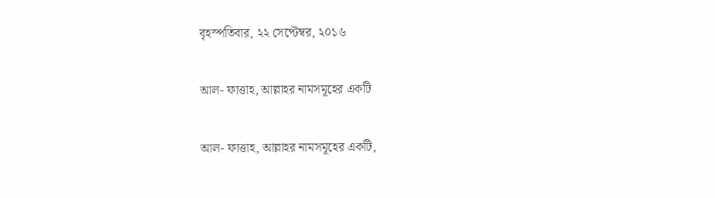বৃহস্পতিবার, ২২ সেপ্টেম্বর, ২০১৬

আল- ফাত্তাহ, আল্লাহর নামসমূহের একটি

আল- ফাত্তাহ, আল্লাহর নামসমূহের একটি,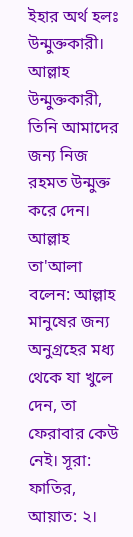ইহার অর্থ হলঃ উন্মুক্তকারী। আল্লাহ উন্মুক্তকারী, তিনি আমাদের জন্য নিজ রহমত উন্মুক্ত করে দেন। আল্লাহ তা'আলা বলেন: আল্লাহ মানুষের জন্য অনুগ্রহের মধ্য থেকে যা খুলে দেন, তা ফেরাবার কেউ নেই। সূরা: ফাতির, আয়াত: ২।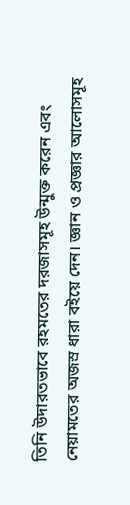তিনি উদারতভাবে রহমতের দরজাসমূহ উন্মুক্ত করেন এবং নেয়ামতের অজস্র ধারা বইয়ে দেন। জ্ঞান ও প্রজ্ঞার আলোসমূহ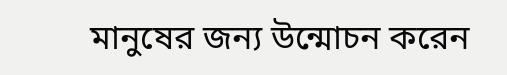মানুষের জন্য উন্মোচন করেন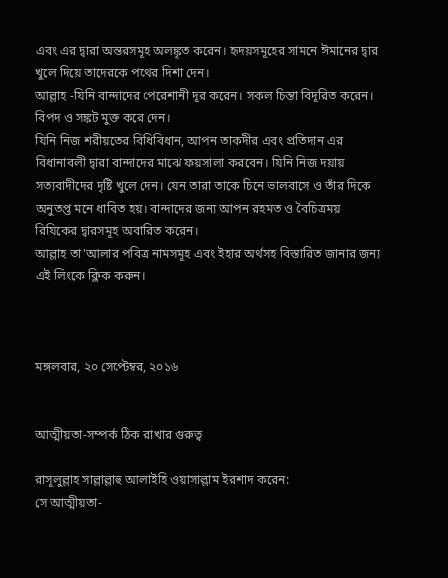এবং এর দ্বারা অন্তরসমূহ অলঙ্কৃত করেন। হৃদয়সমূহের সামনে ঈমানের দ্বার খুলে দিয়ে তাদেরকে পথের দিশা দেন।
আল্লাহ -যিনি বান্দাদের পেরেশানী দূর করেন। সকল চিন্তা বিদূরিত করেন। বিপদ ও সঙ্কট মুক্ত করে দেন।
যিনি নিজ শরীয়তের বিধিবিধান, আপন তাকদীর এবং প্রতিদান এর বিধানাবলী দ্বারা বান্দাদের মাঝে ফয়সালা করবেন। যিনি নিজ দয়ায় সত্যবাদীদের দৃষ্টি খুলে দেন। যেন তারা তাকে চিনে ভালবাসে ও তাঁর দিকে অনুতপ্ত মনে ধাবিত হয়। বান্দাদের জন্য আপন রহমত ও বৈচিত্রময় রিযিকের দ্বারসমূহ অবারিত করেন।
আল্লাহ তা'আলার পবিত্র নামসমূহ এবং ইহার অর্থসহ বিস্তারিত জানার জন্য এই লিংকে ক্লিক করুন।



মঙ্গলবার, ২০ সেপ্টেম্বর, ২০১৬


আত্মীয়তা-সম্পর্ক ঠিক রাখার গুরুত্ব

রাসূলুল্লাহ সাল্লাল্লাহু আলাইহি ওয়াসাল্লাম ইরশাদ করেন:
সে আত্মীয়তা-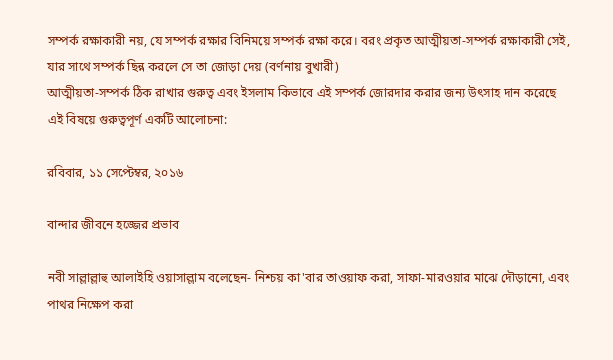সম্পর্ক রক্ষাকারী নয়, যে সম্পর্ক রক্ষার বিনিময়ে সম্পর্ক রক্ষা করে। বরং প্রকৃত আত্মীয়তা-সম্পর্ক রক্ষাকারী সেই, যার সাথে সম্পর্ক ছিন্ন করলে সে তা জোড়া দেয় (বর্ণনায় বুখারী)
আত্মীয়তা-সম্পর্ক ঠিক রাখার গুরুত্ব এবং ইসলাম কিভাবে এই সম্পর্ক জোরদার করার জন্য উৎসাহ দান করেছে এই বিষয়ে গুরুত্বপূর্ণ একটি আলোচনা:

রবিবার, ১১ সেপ্টেম্বর, ২০১৬

বান্দার জীবনে হজ্জের প্রভাব

নবী সাল্লাল্লাহু আলাইহি ওয়াসাল্লাম বলেছেন- নিশ্চয় কা'বার তাওয়াফ করা, সাফা-মারওয়ার মাঝে দৌড়ানো, এবং পাথর নিক্ষেপ করা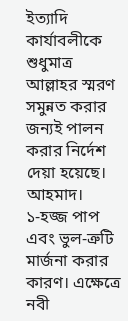ইত্যাদি কার্যাবলীকে শুধুমাত্র আল্লাহর স্মরণ সমুন্নত করার জন্যই পালন করার নির্দেশ দেয়া হয়েছে। আহমাদ।
১-হজ্জ পাপ এবং ভুল-ত্রুটি মার্জনা করার কারণ। এক্ষেত্রে নবী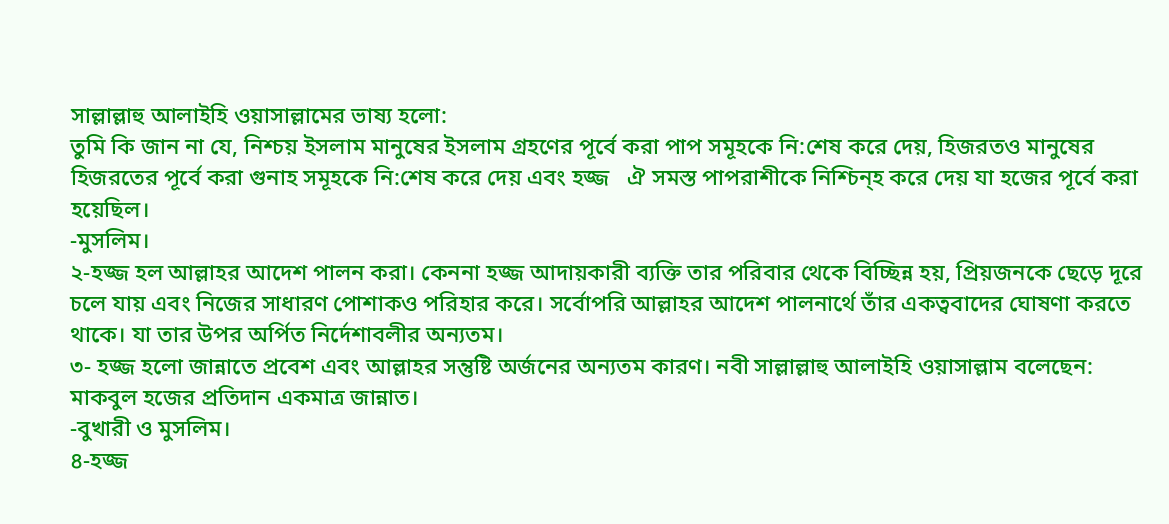সাল্লাল্লাহু আলাইহি ওয়াসাল্লামের ভাষ্য হলো:
তুমি কি জান না যে, নিশ্চয় ইসলাম মানুষের ইসলাম গ্রহণের পূর্বে করা পাপ সমূহকে নি:শেষ করে দেয়, হিজরতও মানুষের হিজরতের পূর্বে করা গুনাহ সমূহকে নি:শেষ করে দেয় এবং হজ্জ   ঐ সমস্ত পাপরাশীকে নিশ্চিন্হ করে দেয় যা হজের পূর্বে করা হয়েছিল।
-মুসলিম।
২-হজ্জ হল আল্লাহর আদেশ পালন করা। কেননা হজ্জ আদায়কারী ব্যক্তি তার পরিবার থেকে বিচ্ছিন্ন হয়, প্রিয়জনকে ছেড়ে দূরে চলে যায় এবং নিজের সাধারণ পোশাকও পরিহার করে। সর্বোপরি আল্লাহর আদেশ পালনার্থে তাঁর একত্ববাদের ঘোষণা করতে থাকে। যা তার উপর অর্পিত নির্দেশাবলীর অন্যতম।
৩- হজ্জ হলো জান্নাতে প্রবেশ এবং আল্লাহর সন্তুষ্টি অর্জনের অন্যতম কারণ। নবী সাল্লাল্লাহু আলাইহি ওয়াসাল্লাম বলেছেন:
মাকবুল হজের প্রতিদান একমাত্র জান্নাত।
-বুখারী ও মুসলিম।
৪-হজ্জ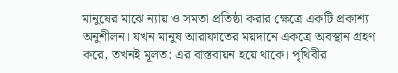মানুষের মাঝে ন্যায় ও সমতা প্রতিষ্ঠা করার ক্ষেত্রে একটি প্রকাশ্য অনুশীলন। যখন মানুষ আরাফাতের ময়দানে একত্রে অবস্থান গ্রহণ করে, তখনই মূলত: এর বাস্তবায়ন হয়ে থাকে। পৃথিবীর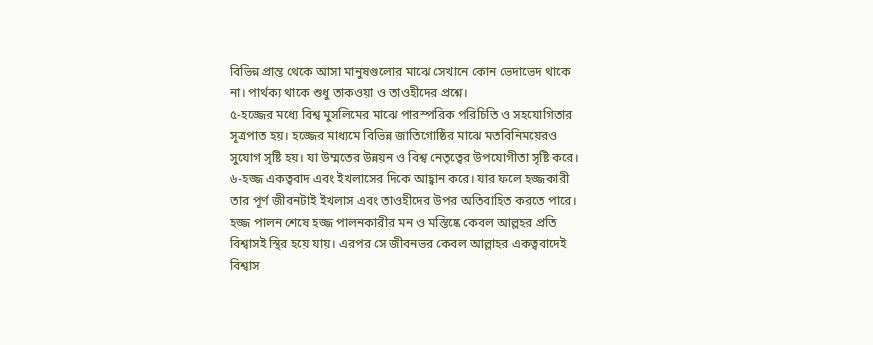বিভিন্ন প্রান্ত থেকে আসা মানুষগুলোর মাঝে সেখানে কোন ভেদাভেদ থাকে না। পার্থক্য থাকে শুধু তাকওয়া ও তাওহীদের প্রশ্নে।
৫-হজ্জের মধ্যে বিশ্ব মুসলিমের মাঝে পারস্পরিক পরিচিতি ও সহযোগিতার সূত্রপাত হয়। হজ্জের মাধ্যমে বিভিন্ন জাতিগোষ্ঠির মাঝে মতবিনিময়েরও সুযোগ সৃষ্টি হয়। যা উম্মতের উন্নয়ন ও বিশ্ব নেতৃত্বের উপযোগীতা সৃষ্টি করে।
৬-হজ্জ একত্ববাদ এবং ইখলাসের দিকে আহ্বান করে। যার ফলে হজ্জকারী তার পূর্ণ জীবনটাই ইখলাস এবং তাওহীদের উপর অতিবাহিত করতে পারে। হজ্জ পালন শেষে হজ্জ পালনকারীর মন ও মস্তিষ্কে কেবল আল্লহর প্রতি বিশ্বাসই স্থির হয়ে যায়। এরপর সে জীবনভর কেবল আল্লাহর একত্ববাদেই বিশ্বাস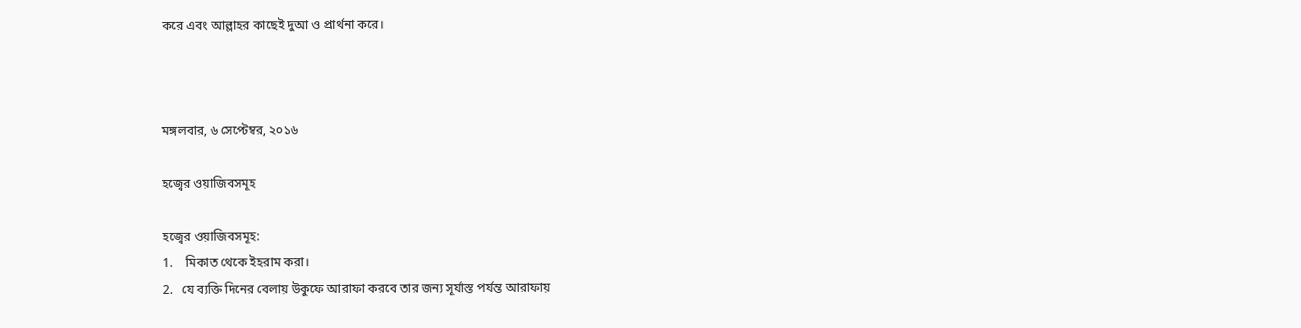করে এবং আল্লাহর কাছেই দুআ ও প্রার্থনা করে।



মঙ্গলবার, ৬ সেপ্টেম্বর, ২০১৬

হজ্বের ওয়াজিবসমূহ

হজ্বের ওয়াজিবসমূহ:
1.    মিকাত থেকে ইহরাম করা।
2.   যে ব্যক্তি দিনের বেলায় উকুফে আরাফা করবে তার জন্য সূর্যাস্ত পর্যন্ত আরাফায়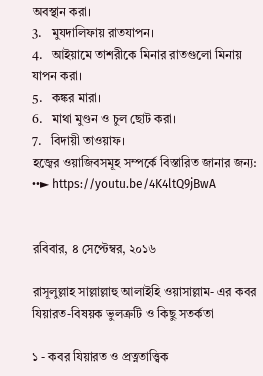অবস্থান করা।
3.   মুযদালিফায় রাতযাপন।
4.   আইয়ামে তাশরীকে মিনার রাতগুলো মিনায় যাপন করা।
5.   কঙ্কর মারা।
6.   মাথা মুণ্ডন ও চুল ছোট করা।
7.   বিদায়ী তাওয়াফ।
হজ্বের ওয়াজিবসমূহ সম্পর্কে বিস্তারিত জানার জন্য:
••► https://youtu.be/4K4ltQ9jBwA


রবিবার, ৪ সেপ্টেম্বর, ২০১৬

রাসূলুল্লাহ সাল্লাল্লাহু আলাইহি ওয়াসাল্লাম- এর কবর যিয়ারত-বিষয়ক ভুলত্রুটি ও কিছু সতর্কতা

১ - কবর যিয়ারত ও প্রত্নতাত্ত্বিক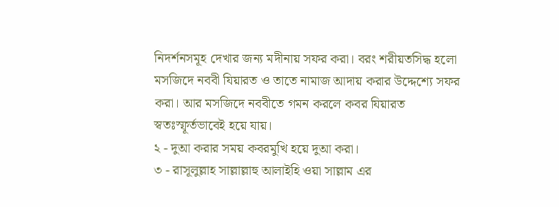নিদর্শনসমূহ দেখার জন্য মদীনায় সফর করা। বরং শরীয়তসিদ্ধ হলো মসজিদে নববী যিয়ারত ও তাতে নামাজ আদায় করার উদ্দেশ্যে সফর করা। আর মসজিদে নববীতে গমন করলে কবর যিয়ারত স্বতঃস্ফূর্তভাবেই হয়ে যায়।
২ - দুআ করার সময় কবরমুখি হয়ে দুআ করা।
৩ - রাসূলুল্লাহ সাল্লাল্লাহু আলাইহি ওয়া সাল্লাম এর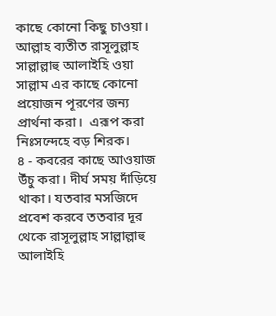কাছে কোনো কিছু চাওয়া। আল্লাহ ব্যতীত রাসূলুল্লাহ সাল্লাল্লাহু আলাইহি ওয়া সাল্লাম এর কাছে কোনো প্রয়োজন পূরণের জন্য প্রার্থনা করা।  এরূপ করা নিঃসন্দেহে বড় শিরক।
৪ - কবরের কাছে আওয়াজ উঁচু করা। দীর্ঘ সময় দাঁড়িয়ে থাকা। যতবার মসজিদে প্রবেশ করবে ততবার দূর থেকে রাসূলুল্লাহ সাল্লাল্লাহু আলাইহি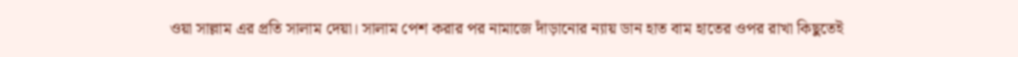ওয়া সাল্লাম এর প্রতি সালাম দেয়া। সালাম পেশ করার পর নামাজে দাঁড়ানোর ন্যায় ডান হাত বাম হাতের ওপর রাখা কিছুতেই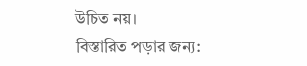উচিত নয়।
বিস্তারিত পড়ার জন্য: